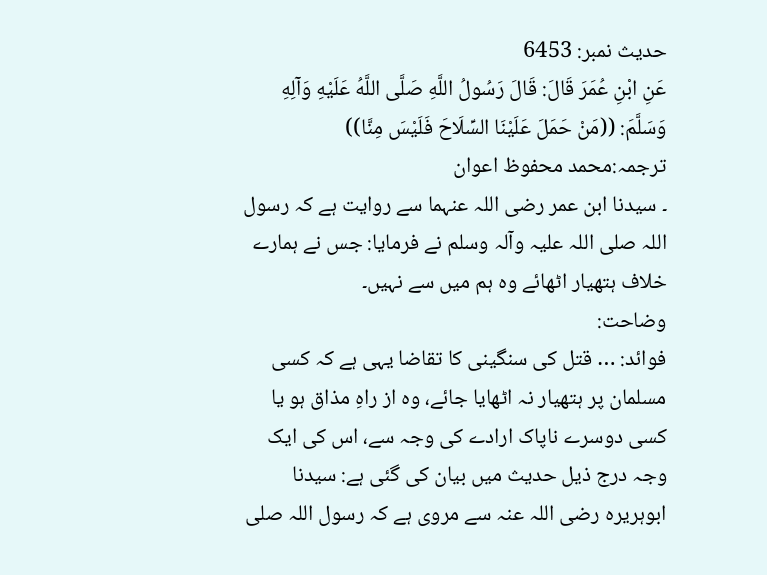حدیث نمبر: 6453
عَنِ ابْنِ عُمَرَ قَالَ: قَالَ رَسُولُ اللَّهِ صَلَّى اللَّهُ عَلَيْهِ وَآلِهِ وَسَلَّمَ: ((مَنْ حَمَلَ عَلَيْنَا السِّلَاحَ فَلَيْسَ مِنَّا))
ترجمہ:محمد محفوظ اعوان
۔ سیدنا ابن عمر رضی اللہ عنہما سے روایت ہے کہ رسول اللہ صلی اللہ علیہ وآلہ وسلم نے فرمایا: جس نے ہمارے خلاف ہتھیار اٹھائے وہ ہم میں سے نہیں۔
وضاحت:
فوائد: … قتل کی سنگینی کا تقاضا یہی ہے کہ کسی مسلمان پر ہتھیار نہ اٹھایا جائے، وہ از راہِ مذاق ہو یا کسی دوسرے ناپاک ارادے کی وجہ سے، اس کی ایک وجہ درج ذیل حدیث میں بیان کی گئی ہے: سیدنا ابوہریرہ رضی اللہ عنہ سے مروی ہے کہ رسول اللہ صلی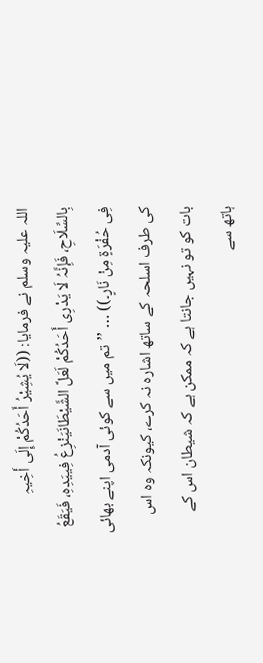اللہ علیہ وسلم نے فرمایا: ((لَا یُشِیْرُ أَحَدُکُمْ إِلَی أَخِیہِ بِالسِّلَاحِ، فَإِنَّہُ لَا یَدْرِی أَحَدُکُمْ لَعَلَّ الشَّیْطَانَیَنْزِعُ فِییَدِہِ، فَیَقَعُ فِی حُفْرَۃٍ مِنْ نَارٍ۔)) … ’’تم میں سے کوئی آدمی اپنے بھائی کی طرف اسلحہ کے ساتھ اشارہ نہ کرے، کیونکہ وہ اس بات کو تو نہیں جانتا ہے کہ ممکن ہے کہ شیطان اس کے ہاتھ سے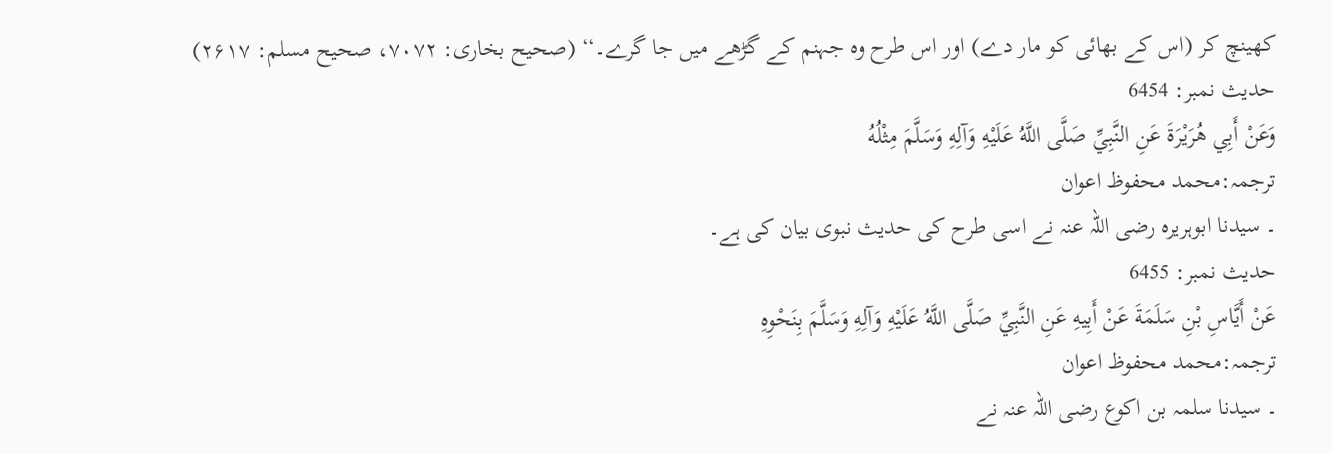کھینچ کر (اس کے بھائی کو مار دے) اور اس طرح وہ جہنم کے گڑھے میں جا گرے۔‘‘ (صحیح بخاری: ۷۰۷۲، صحیح مسلم: ۲۶۱۷)
حدیث نمبر: 6454
وَعَنْ أَبِي هُرَيْرَةَ عَنِ النَّبِيِّ صَلَّى اللَّهُ عَلَيْهِ وَآلِهِ وَسَلَّمَ مِثْلُهُ
ترجمہ:محمد محفوظ اعوان
۔ سیدنا ابوہریرہ رضی اللہ عنہ نے اسی طرح کی حدیث نبوی بیان کی ہے۔
حدیث نمبر: 6455
عَنْ أَيَّاسِ بْنِ سَلَمَةَ عَنْ أَبِيهِ عَنِ النَّبِيِّ صَلَّى اللَّهُ عَلَيْهِ وَآلِهِ وَسَلَّمَ بِنَحْوِهِ
ترجمہ:محمد محفوظ اعوان
۔ سیدنا سلمہ بن اکوع رضی اللہ عنہ نے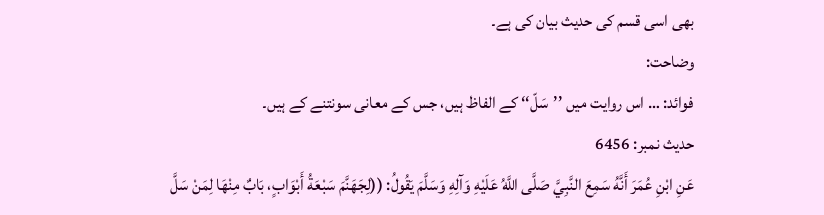بھی اسی قسم کی حدیث بیان کی ہے۔
وضاحت:
فوائد: … اس روایت میں ’’سَلّ‘‘ کے الفاظ ہیں، جس کے معانی سونتنے کے ہیں۔
حدیث نمبر: 6456
عَنِ ابْنِ عُمَرَ أَنَّهُ سَمِعَ النَّبِيَّ صَلَّى اللَّهُ عَلَيْهِ وَآلِهِ وَسَلَّمَ يَقُولُ: ((لِجَهَنَّمَ سَبْعَةُ أَبْوَابٍ، بَابٌ مِنْهَا لِمَنْ سَلَّ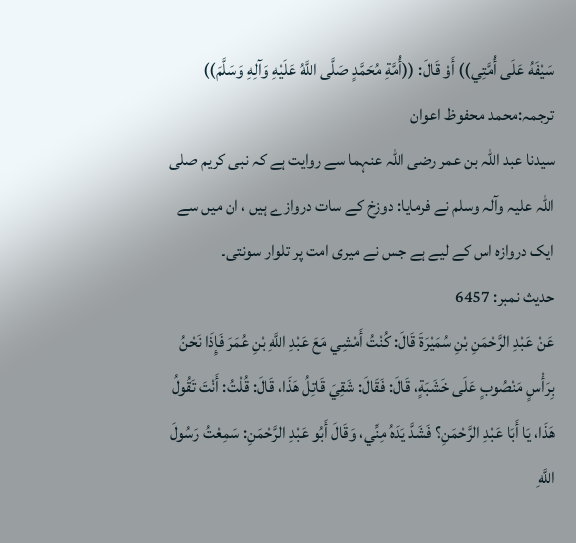سَيْفَهُ عَلَى أُمَّتِي)) أَوْ قَالَ: ((أُمَّةِ مُحَمَّدٍ صَلَّى اللَّهُ عَلَيْهِ وَآلِهِ وَسَلَّمَ))
ترجمہ:محمد محفوظ اعوان
سیدنا عبد اللہ بن عمر رضی اللہ عنہما سے روایت ہے کہ نبی کریم صلی اللہ علیہ وآلہ وسلم نے فرمایا: دوزخ کے سات دروازے ہیں ، ان میں سے ایک دروازہ اس کے لیے ہے جس نے میری امت پر تلوار سونتی۔
حدیث نمبر: 6457
عَنْ عَبْدِ الرَّحْمَنِ بْنِ سُمَيْرَةَ قَالَ: كُنْتُ أَمْشِي مَعَ عَبْدِ اللَّهِ بْنِ عُمَرَ فَإِذَا نَحْنُ بِرَأْسٍ مَنْصُوبٍ عَلَى خَشَبَةٍ، قَالَ: فَقَالَ: شَقِيَ قَاتِلُ هَذَا، قَالَ: قُلْتُ: أَنْتَ تَقُولُ هَذَا، يَا أَبَا عَبْدِ الرَّحْمَنِ؟ فَشَدَّ يَدَهُ مِنِّي، وَقَالَ أَبُو عَبْدِ الرَّحْمَنِ: سَمِعْتُ رَسُولَ اللَّهِ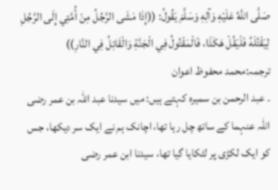صَلَّى اللَّهُ عَلَيْهِ وَآلِهِ وَسَلَّمَ يَقُولُ: ((إِذَا مَشَى الرَّجُلُ مِنْ أُمَّتِي إِلَى الرَّجُلِ لِيَقْتُلَهُ فَلْيَقُلْ هَكَذَا، فَالْمَقْتُولُ فِي الْجَنَّةِ وَالْقَاتِلُ فِي النَّارِ))
ترجمہ:محمد محفوظ اعوان
۔ عبد الرحمن بن سمیرہ کہتے ہیں: میں سیدنا عبد اللہ بن عمر رضی اللہ عنہما کے ساتھ چل رہا تھا، اچانک ہم نے ایک سر دیکھا، جس کو ایک لکڑی پر لٹکایا گیا تھا، سیدنا ابن عمر رضی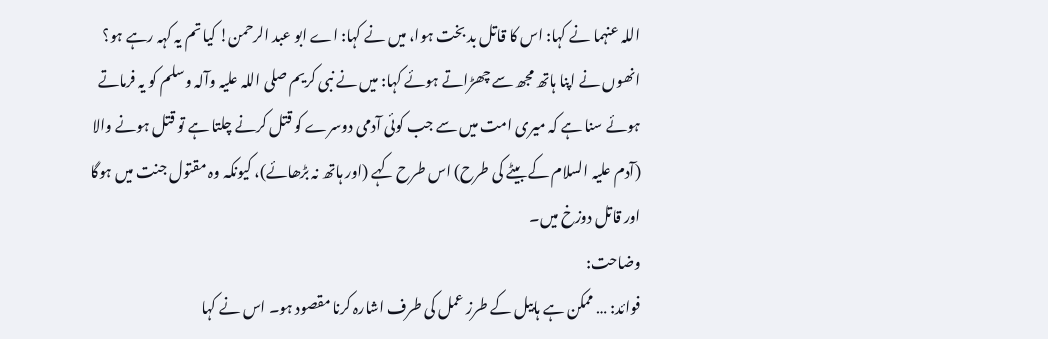اللہ عنہما نے کہا: اس کا قاتل بد بخت ہوا، میں نے کہا: اے ابو عبد الرحمن! کیا تم یہ کہہ رہے ہو؟ انھوں نے اپنا ہاتھ مجھ سے چھڑاتے ہوئے کہا: میں نے نبی کریم صلی اللہ علیہ وآلہ وسلم کو یہ فرماتے ہوئے سنا ہے کہ میری امت میں سے جب کوئی آدمی دوسرے کو قتل کرنے چلتا ہے تو قتل ہونے والا (آدم علیہ السلام کے بیٹے کی طرح) اس طرح کہے (اور ہاتھ نہ بڑھائے)، کیونکہ وہ مقتول جنت میں ہوگا اور قاتل دوزخ میں۔
وضاحت:
فوائد: … ممکن ہے ہابیل کے طرز عمل کی طرف اشارہ کرنا مقصود ہو۔ اس نے کہا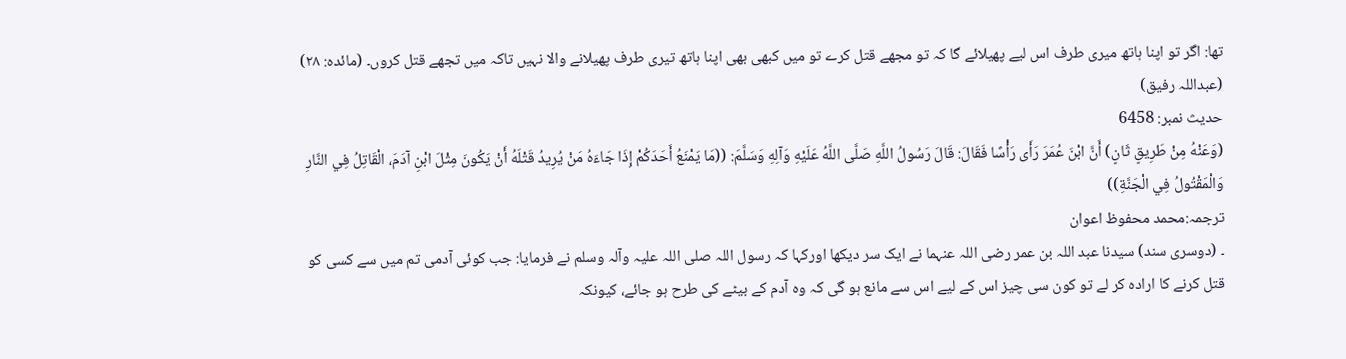تھا: اگر تو اپنا ہاتھ میری طرف اس لیے پھیلائے گا کہ تو مجھے قتل کرے تو میں کبھی بھی اپنا ہاتھ تیری طرف پھیلانے والا نہیں تاکہ میں تجھے قتل کروں۔ (مائدہ: ۲۸) (عبداللہ رفیق)
حدیث نمبر: 6458
(وَعَنْهُ مِنْ طَرِيقٍ ثَانٍ) أَنَّ ابْنَ عُمَرَ رَأَى رَأْسًا فَقَالَ: قَالَ رَسُولُ اللَّهِ صَلَّى اللَّهُ عَلَيْهِ وَآلِهِ وَسَلَّمَ: ((مَا يَمْنَعُ أَحَدَكُمْ إِذَا جَاءَهُ مَنْ يُرِيدُ قَتْلَهُ أَنْ يَكُونَ مِثْلَ ابْنِ آدَمَ، الْقَاتِلُ فِي النَّارِ وَالْمَقْتُولُ فِي الْجَنَّةِ))
ترجمہ:محمد محفوظ اعوان
۔ (دوسری سند) سیدنا عبد اللہ بن عمر رضی اللہ عنہما نے ایک سر دیکھا اورکہا کہ رسول اللہ صلی اللہ علیہ وآلہ وسلم نے فرمایا: جب کوئی آدمی تم میں سے کسی کو قتل کرنے کا ارادہ کر لے تو کون سی چیز اس کے لیے اس سے مانع ہو گی کہ وہ آدم کے بیٹے کی طرح ہو جائے، کیونکہ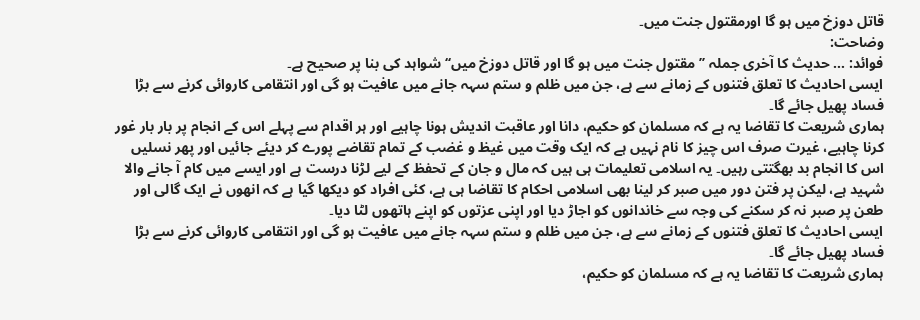قاتل دوزخ میں ہو گا اورمقتول جنت میں۔
وضاحت:
فوائد: … حدیث کا آخری جملہ ’’مقتول جنت میں ہو گا اور قاتل دوزخ میں‘‘ شواہد کی بنا پر صحیح ہے۔
ایسی احادیث کا تعلق فتنوں کے زمانے سے ہے، جن میں ظلم و ستم سہہ جانے میں عافیت ہو گی اور انتقامی کاروائی کرنے سے بڑا فساد پھیل جائے گا۔
ہماری شریعت کا تقاضا یہ ہے کہ مسلمان کو حکیم، دانا اور عاقبت اندیش ہونا چاہیے اور ہر اقدام سے پہلے اس کے انجام پر بار بار غور کرنا چاہیے، غیرت صرف اس چیز کا نام نہیں ہے کہ ایک وقت میں غیظ و غضب کے تمام تقاضے پورے کر دیئے جائیں اور پھر نسلیں اس کا انجام بد بھگتتی رہیں۔ یہ اسلامی تعلیمات ہی ہیں کہ مال و جان کے تحفظ کے لیے لڑنا درست ہے اور ایسے میں کام آ جانے والا شہید ہے، لیکن پر فتن دور میں صبر کر لینا بھی اسلامی احکام کا تقاضا ہی ہے، کئی افراد کو دیکھا گیا ہے کہ انھوں نے ایک گالی اور طعن پر صبر نہ کر سکنے کی وجہ سے خاندانوں کو اجاڑ دیا اور اپنی عزتوں کو اپنے ہاتھوں لٹا دیا۔
ایسی احادیث کا تعلق فتنوں کے زمانے سے ہے، جن میں ظلم و ستم سہہ جانے میں عافیت ہو گی اور انتقامی کاروائی کرنے سے بڑا فساد پھیل جائے گا۔
ہماری شریعت کا تقاضا یہ ہے کہ مسلمان کو حکیم،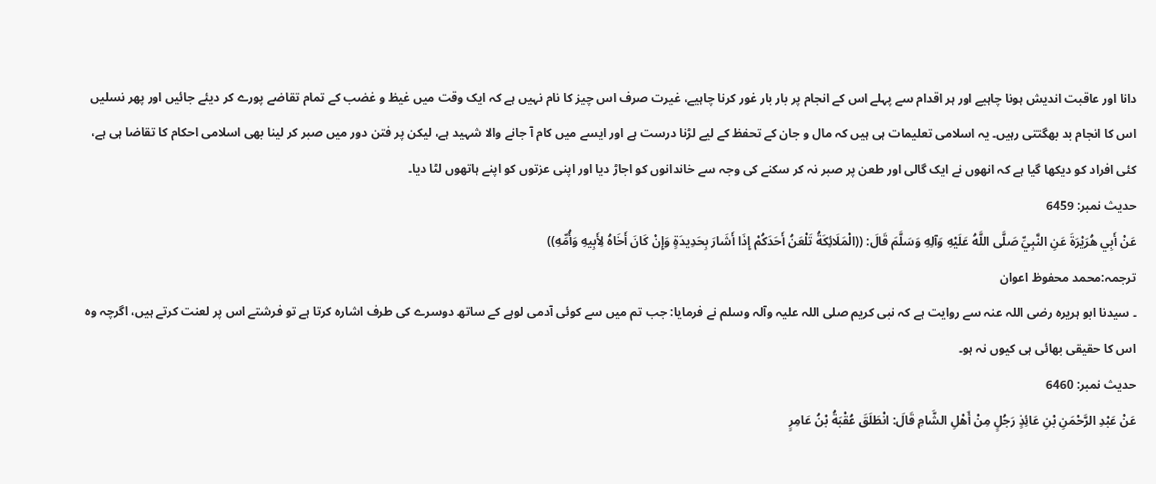دانا اور عاقبت اندیش ہونا چاہیے اور ہر اقدام سے پہلے اس کے انجام پر بار بار غور کرنا چاہیے، غیرت صرف اس چیز کا نام نہیں ہے کہ ایک وقت میں غیظ و غضب کے تمام تقاضے پورے کر دیئے جائیں اور پھر نسلیں اس کا انجام بد بھگتتی رہیں۔ یہ اسلامی تعلیمات ہی ہیں کہ مال و جان کے تحفظ کے لیے لڑنا درست ہے اور ایسے میں کام آ جانے والا شہید ہے، لیکن پر فتن دور میں صبر کر لینا بھی اسلامی احکام کا تقاضا ہی ہے، کئی افراد کو دیکھا گیا ہے کہ انھوں نے ایک گالی اور طعن پر صبر نہ کر سکنے کی وجہ سے خاندانوں کو اجاڑ دیا اور اپنی عزتوں کو اپنے ہاتھوں لٹا دیا۔
حدیث نمبر: 6459
عَنْ أَبِي هُرَيْرَةَ عَنِ النَّبِيِّ صَلَّى اللَّهُ عَلَيْهِ وَآلِهِ وَسَلَّمَ قَالَ: ((الْمَلَائِكَةُ تَلْعَنُ أَحَدَكُمْ إِذَا أَشَارَ بِحَدِيدَةٍ وَإِنْ كَانَ أَخَاهُ لِأَبِيهِ وَأُمِّهِ))
ترجمہ:محمد محفوظ اعوان
۔ سیدنا ابو ہریرہ رضی اللہ عنہ سے روایت ہے کہ نبی کریم صلی اللہ علیہ وآلہ وسلم نے فرمایا: جب تم میں سے کوئی آدمی لوہے کے ساتھ دوسرے کی طرف اشارہ کرتا ہے تو فرشتے اس پر لعنت کرتے ہیں، اگرچہ وہ اس کا حقیقی بھائی ہی کیوں نہ ہو۔
حدیث نمبر: 6460
عَنْ عَبْدِ الرَّحْمَنِ بْنِ عَائِذٍ رَجُلٍ مِنْ أَهْلِ الشَّامِ قَالَ: انْطَلَقَ عُقْبَةُ بْنُ عَامِرٍ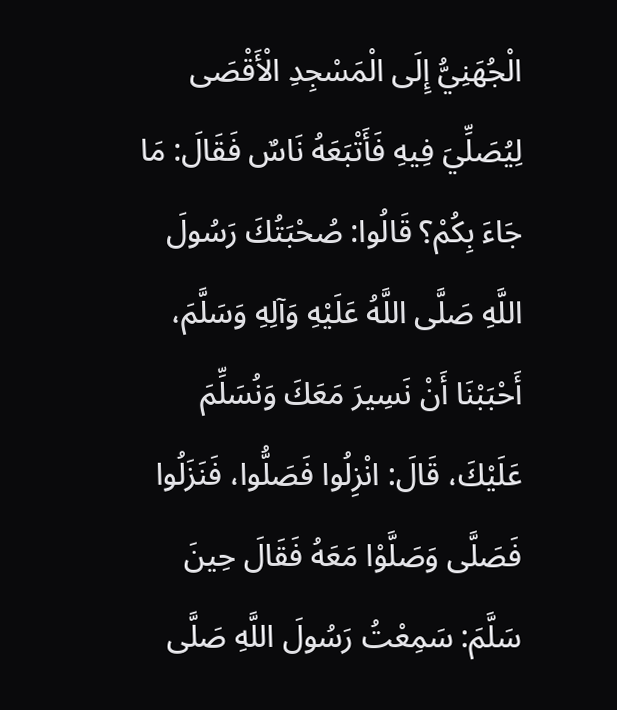الْجُهَنِيُّ إِلَى الْمَسْجِدِ الْأَقْصَى لِيُصَلِّيَ فِيهِ فَأَتْبَعَهُ نَاسٌ فَقَالَ: مَا جَاءَ بِكُمْ؟ قَالُوا: صُحْبَتُكَ رَسُولَ اللَّهِ صَلَّى اللَّهُ عَلَيْهِ وَآلِهِ وَسَلَّمَ، أَحْبَبْنَا أَنْ نَسِيرَ مَعَكَ وَنُسَلِّمَ عَلَيْكَ، قَالَ: انْزِلُوا فَصَلُّوا، فَنَزَلُوا فَصَلَّى وَصَلَّوْا مَعَهُ فَقَالَ حِينَ سَلَّمَ: سَمِعْتُ رَسُولَ اللَّهِ صَلَّى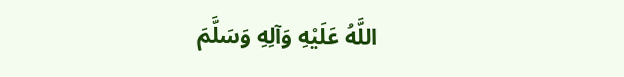اللَّهُ عَلَيْهِ وَآلِهِ وَسَلَّمَ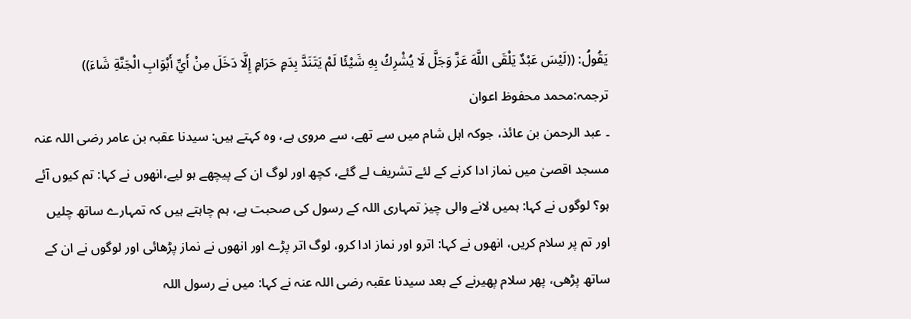يَقُولُ: ((لَيْسَ عَبْدٌ يَلْقَى اللَّهَ عَزَّ وَجَلَّ لَا يُشْرِكُ بِهِ شَيْئًا لَمْ يَتَنَدَّ بِدَمٍ حَرَامٍ إِلَّا دَخَلَ مِنْ أَيِّ أَبْوَابِ الْجَنَّةِ شَاءَ))
ترجمہ:محمد محفوظ اعوان
۔ عبد الرحمن بن عائذ، جوکہ اہل شام میں سے تھے، سے مروی ہے، وہ کہتے ہیں: سیدنا عقبہ بن عامر رضی اللہ عنہ مسجد اقصیٰ میں نماز ادا کرنے کے لئے تشریف لے گئے، کچھ اور لوگ ان کے پیچھے ہو لیے،انھوں نے کہا: تم کیوں آئے ہو؟ لوگوں نے کہا: ہمیں لانے والی چیز تمہاری اللہ کے رسول کی صحبت ہے، ہم چاہتے ہیں کہ تمہارے ساتھ چلیں اور تم پر سلام کریں، انھوں نے کہا: اترو اور نماز ادا کرو، لوگ اتر پڑے اور انھوں نے نماز پڑھائی اور لوگوں نے ان کے ساتھ پڑھی، پھر سلام پھیرنے کے بعد سیدنا عقبہ رضی اللہ عنہ نے کہا: میں نے رسول اللہ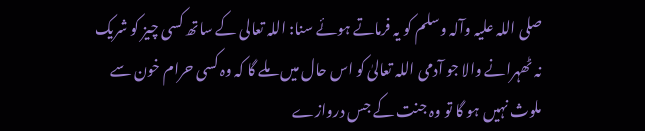صلی اللہ علیہ وآلہ وسلم کو یہ فرماتے ہوئے سنا: اللہ تعالی کے ساتھ کسی چیز کو شریک نہ ٹھہرانے والا جو آدمی اللہ تعالیٰ کو اس حال میں ملے گا کہ وہ کسی حرام خون سے ملوث نہیں ہو گا تو وہ جنت کے جس دروازے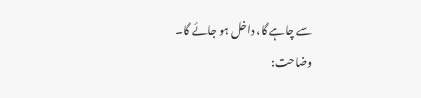سے چاہے گا، داخل ہو جائے گا۔
وضاحت: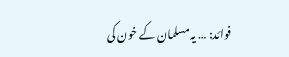فوائد: … یہ مسلمان کے خون کی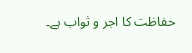حفاظت کا اجر و ثواب ہے۔